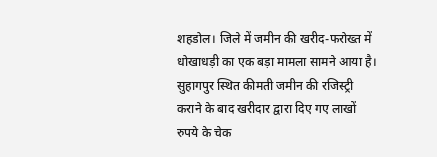शहडोल। जिले में जमीन की खरीद-फरोख्त में धोखाधड़ी का एक बड़ा मामला सामने आया है। सुहागपुर स्थित कीमती जमीन की रजिस्ट्री कराने के बाद खरीदार द्वारा दिए गए लाखों रुपये के चेक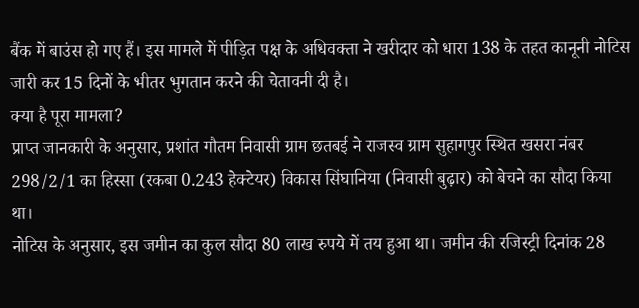बैंक में बाउंस हो गए हैं। इस मामले में पीड़ित पक्ष के अधिवक्ता ने खरीदार को धारा 138 के तहत कानूनी नोटिस जारी कर 15 दिनों के भीतर भुगतान करने की चेतावनी दी है।
क्या है पूरा मामला?
प्राप्त जानकारी के अनुसार, प्रशांत गौतम निवासी ग्राम छतबई ने राजस्व ग्राम सुहागपुर स्थित खसरा नंबर 298/2/1 का हिस्सा (रकबा 0.243 हेक्टेयर) विकास सिंघानिया (निवासी बुढ़ार) को बेचने का सौदा किया था।
नोटिस के अनुसार, इस जमीन का कुल सौदा 80 लाख रुपये में तय हुआ था। जमीन की रजिस्ट्री दिनांक 28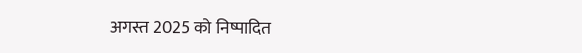अगस्त 2025 को निष्पादित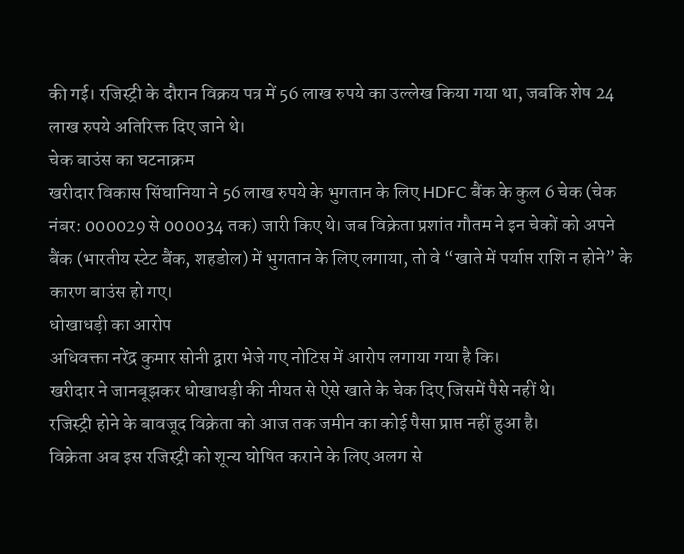की गई। रजिस्ट्री के दौरान विक्रय पत्र में 56 लाख रुपये का उल्लेख किया गया था, जबकि शेष 24 लाख रुपये अतिरिक्त दिए जाने थे।
चेक बाउंस का घटनाक्रम
खरीदार विकास सिंघानिया ने 56 लाख रुपये के भुगतान के लिए HDFC बैंक के कुल 6 चेक (चेक नंबर: 000029 से 000034 तक) जारी किए थे। जब विक्रेता प्रशांत गौतम ने इन चेकों को अपने बैंक (भारतीय स्टेट बैंक, शहडोल) में भुगतान के लिए लगाया, तो वे “खाते में पर्याप्त राशि न होने” के कारण बाउंस हो गए।
धोखाधड़ी का आरोप
अधिवक्ता नरेंद्र कुमार सोनी द्वारा भेजे गए नोटिस में आरोप लगाया गया है कि।
खरीदार ने जानबूझकर धोखाधड़ी की नीयत से ऐसे खाते के चेक दिए जिसमें पैसे नहीं थे।
रजिस्ट्री होने के बावजूद विक्रेता को आज तक जमीन का कोई पैसा प्राप्त नहीं हुआ है।
विक्रेता अब इस रजिस्ट्री को शून्य घोषित कराने के लिए अलग से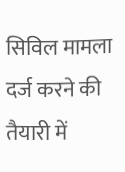सिविल मामला दर्ज करने की तैयारी में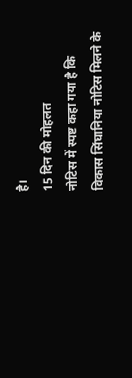है।
15 दिन की मोहलत
नोटिस में स्पष्ट कहा गया है कि विकास सिंघानिया नोटिस मिलने के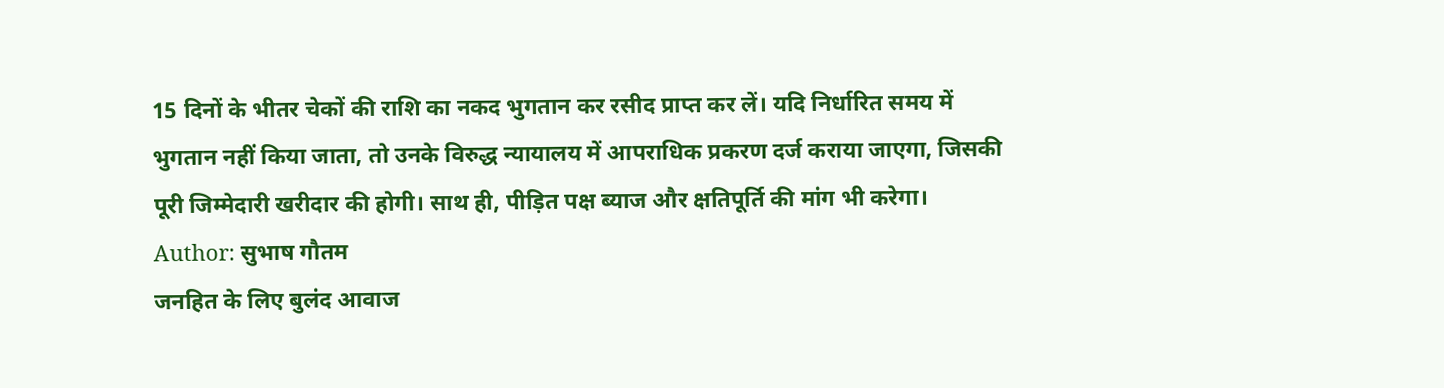15 दिनों के भीतर चेकों की राशि का नकद भुगतान कर रसीद प्राप्त कर लें। यदि निर्धारित समय में भुगतान नहीं किया जाता, तो उनके विरुद्ध न्यायालय में आपराधिक प्रकरण दर्ज कराया जाएगा, जिसकी पूरी जिम्मेदारी खरीदार की होगी। साथ ही, पीड़ित पक्ष ब्याज और क्षतिपूर्ति की मांग भी करेगा।
Author: सुभाष गौतम
जनहित के लिए बुलंद आवाज